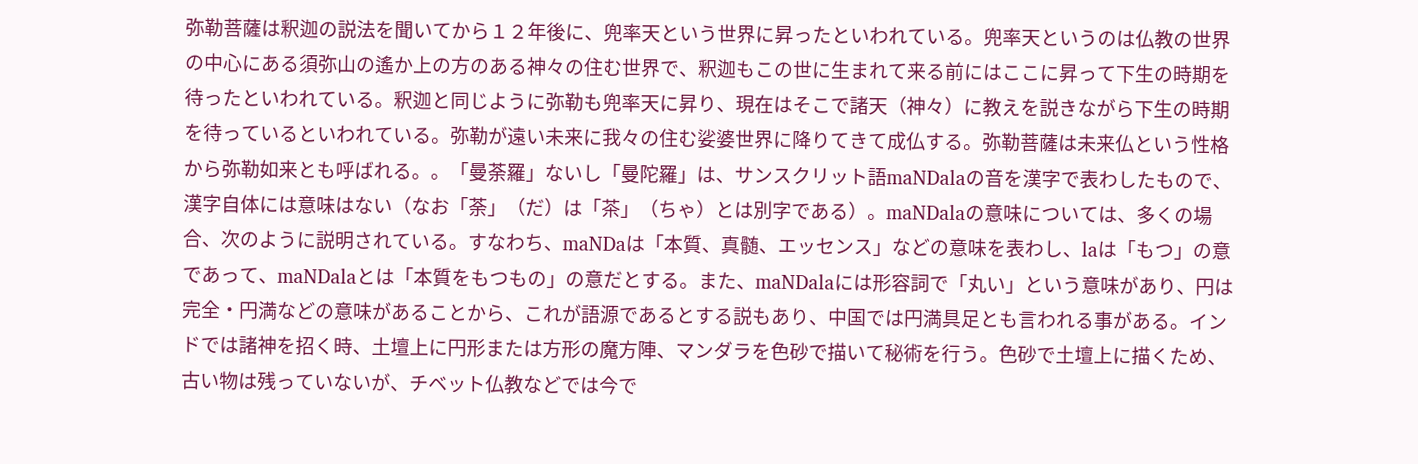弥勒菩薩は釈迦の説法を聞いてから１２年後に、兜率天という世界に昇ったといわれている。兜率天というのは仏教の世界の中心にある須弥山の遙か上の方のある神々の住む世界で、釈迦もこの世に生まれて来る前にはここに昇って下生の時期を待ったといわれている。釈迦と同じように弥勒も兜率天に昇り、現在はそこで諸天（神々）に教えを説きながら下生の時期を待っているといわれている。弥勒が遠い未来に我々の住む娑婆世界に降りてきて成仏する。弥勒菩薩は未来仏という性格から弥勒如来とも呼ばれる。。「曼荼羅」ないし「曼陀羅」は、サンスクリット語maNDalaの音を漢字で表わしたもので、漢字自体には意味はない（なお「荼」（だ）は「茶」（ちゃ）とは別字である）。maNDalaの意味については、多くの場合、次のように説明されている。すなわち、maNDaは「本質、真髄、エッセンス」などの意味を表わし、laは「もつ」の意であって、maNDalaとは「本質をもつもの」の意だとする。また、maNDalaには形容詞で「丸い」という意味があり、円は完全・円満などの意味があることから、これが語源であるとする説もあり、中国では円満具足とも言われる事がある。インドでは諸神を招く時、土壇上に円形または方形の魔方陣、マンダラを色砂で描いて秘術を行う。色砂で土壇上に描くため、古い物は残っていないが、チベット仏教などでは今で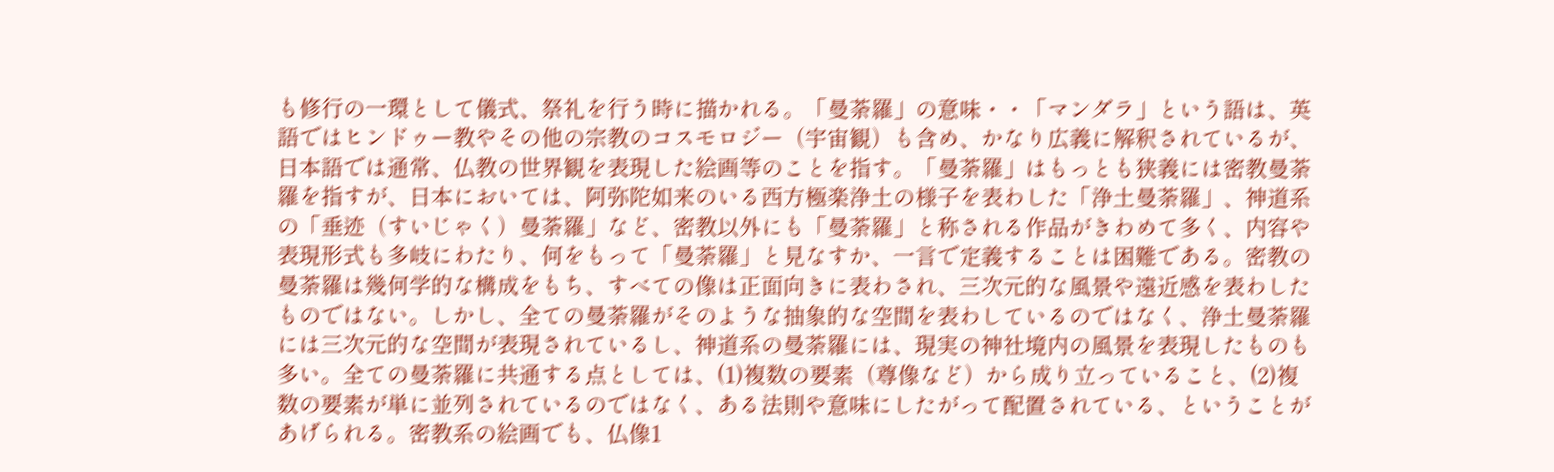も修行の一環として儀式、祭礼を行う時に描かれる。「曼荼羅」の意味・・「マンダラ」という語は、英語ではヒンドゥー教やその他の宗教のコスモロジー（宇宙観）も含め、かなり広義に解釈されているが、日本語では通常、仏教の世界観を表現した絵画等のことを指す。「曼荼羅」はもっとも狭義には密教曼荼羅を指すが、日本においては、阿弥陀如来のいる西方極楽浄土の様子を表わした「浄土曼荼羅」、神道系の「垂迹（すいじゃく）曼荼羅」など、密教以外にも「曼荼羅」と称される作品がきわめて多く、内容や表現形式も多岐にわたり、何をもって「曼荼羅」と見なすか、一言で定義することは困難である。密教の曼荼羅は幾何学的な構成をもち、すべての像は正面向きに表わされ、三次元的な風景や遠近感を表わしたものではない。しかし、全ての曼荼羅がそのような抽象的な空間を表わしているのではなく、浄土曼荼羅には三次元的な空間が表現されているし、神道系の曼荼羅には、現実の神社境内の風景を表現したものも多い。全ての曼荼羅に共通する点としては、(1)複数の要素（尊像など）から成り立っていること、(2)複数の要素が単に並列されているのではなく、ある法則や意味にしたがって配置されている、ということがあげられる。密教系の絵画でも、仏像1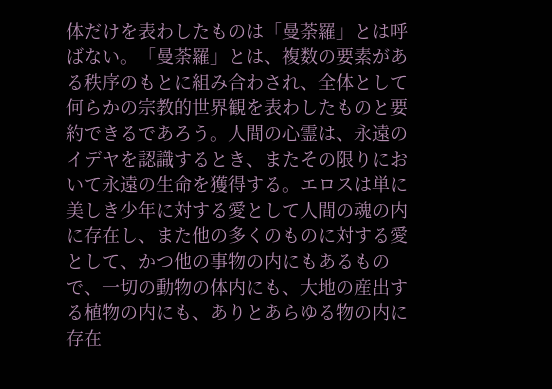体だけを表わしたものは「曼荼羅」とは呼ばない。「曼荼羅」とは、複数の要素がある秩序のもとに組み合わされ、全体として何らかの宗教的世界観を表わしたものと要約できるであろう。人間の心霊は、永遠のイデヤを認識するとき、またその限りにおいて永遠の生命を獲得する。エロスは単に美しき少年に対する愛として人間の魂の内に存在し、また他の多くのものに対する愛として、かつ他の事物の内にもあるもので、一切の動物の体内にも、大地の産出する植物の内にも、ありとあらゆる物の内に存在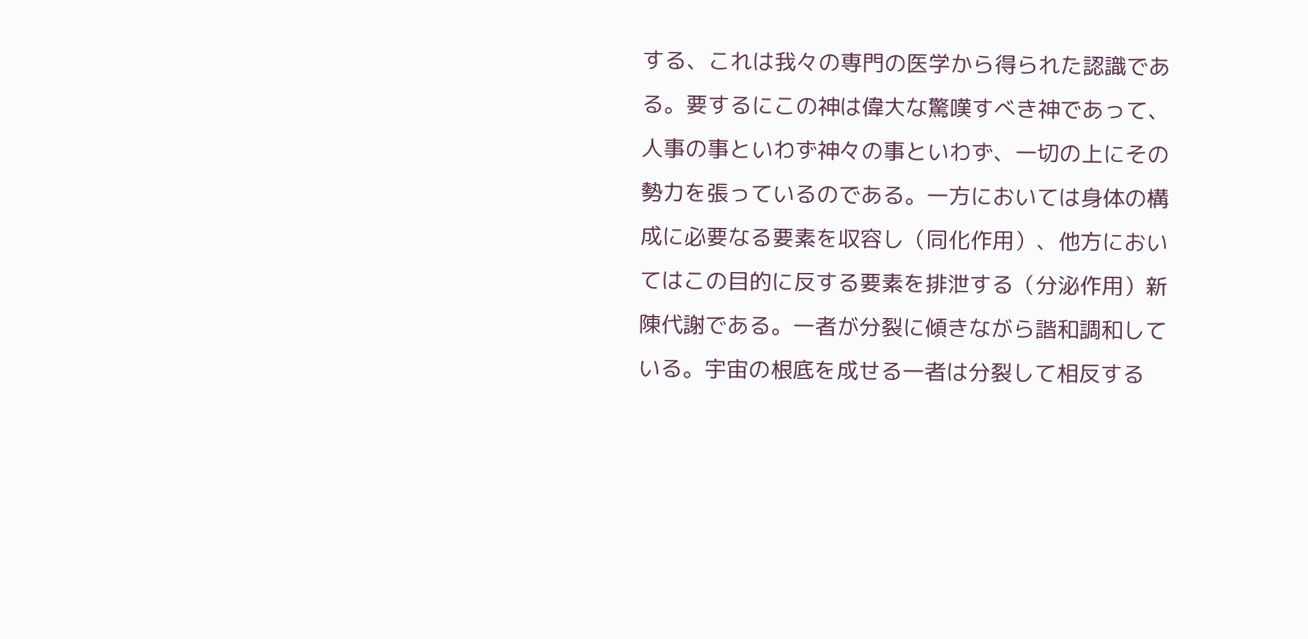する、これは我々の専門の医学から得られた認識である。要するにこの神は偉大な驚嘆すべき神であって、人事の事といわず神々の事といわず、一切の上にその勢力を張っているのである。一方においては身体の構成に必要なる要素を収容し（同化作用）、他方においてはこの目的に反する要素を排泄する（分泌作用）新陳代謝である。一者が分裂に傾きながら諧和調和している。宇宙の根底を成せる一者は分裂して相反する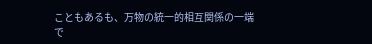こともあるも、万物の統一的相互関係の一端で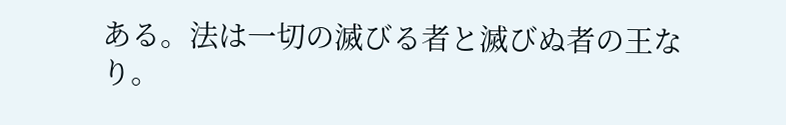ある。法は一切の滅びる者と滅びぬ者の王なり。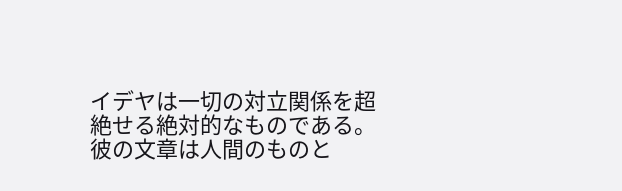イデヤは一切の対立関係を超絶せる絶対的なものである。彼の文章は人間のものと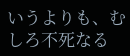いうよりも、むしろ不死なる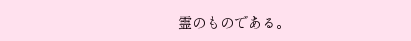霊のものである。